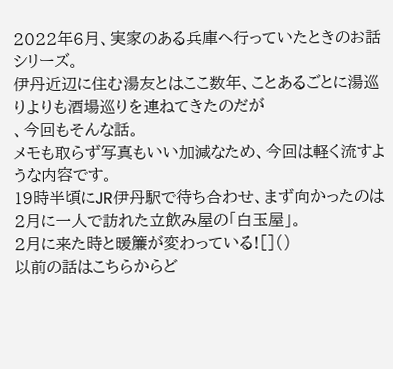2022年6月、実家のある兵庫へ行っていたときのお話シリーズ。
伊丹近辺に住む湯友とはここ数年、ことあるごとに湯巡りよりも酒場巡りを連ねてきたのだが
、今回もそんな話。
メモも取らず写真もいい加減なため、今回は軽く流すような内容です。
19時半頃にJR伊丹駅で待ち合わせ、まず向かったのは2月に一人で訪れた立飲み屋の「白玉屋」。
2月に来た時と暖簾が変わっている![]()
以前の話はこちらからど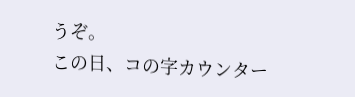うぞ。
この日、コの字カウンター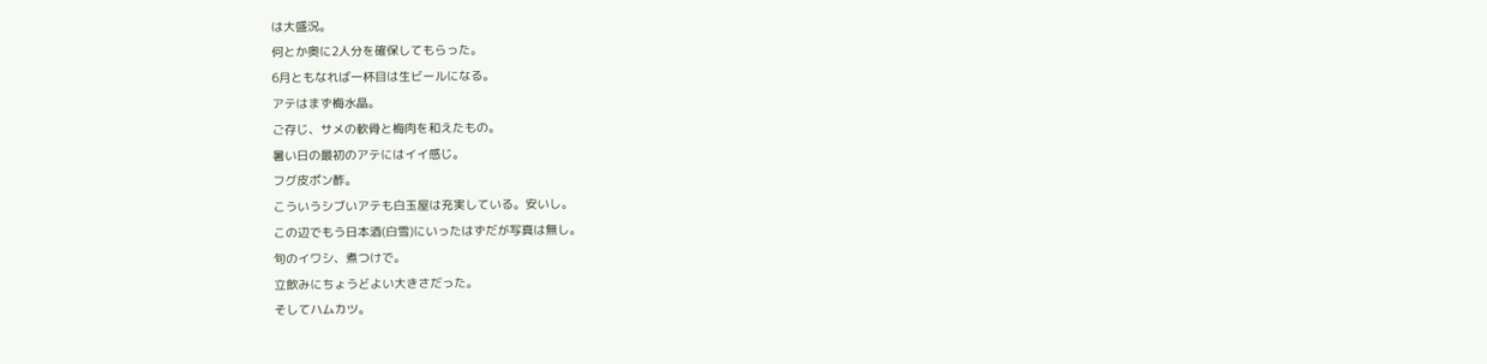は大盛況。
何とか奥に2人分を確保してもらった。
6月ともなれば一杯目は生ビールになる。
アテはまず梅水晶。
ご存じ、サメの軟骨と梅肉を和えたもの。
暑い日の最初のアテにはイイ感じ。
フグ皮ポン酢。
こういうシブいアテも白玉屋は充実している。安いし。
この辺でもう日本酒(白雪)にいったはずだが写真は無し。
旬のイワシ、煮つけで。
立飲みにちょうどよい大きさだった。
そしてハムカツ。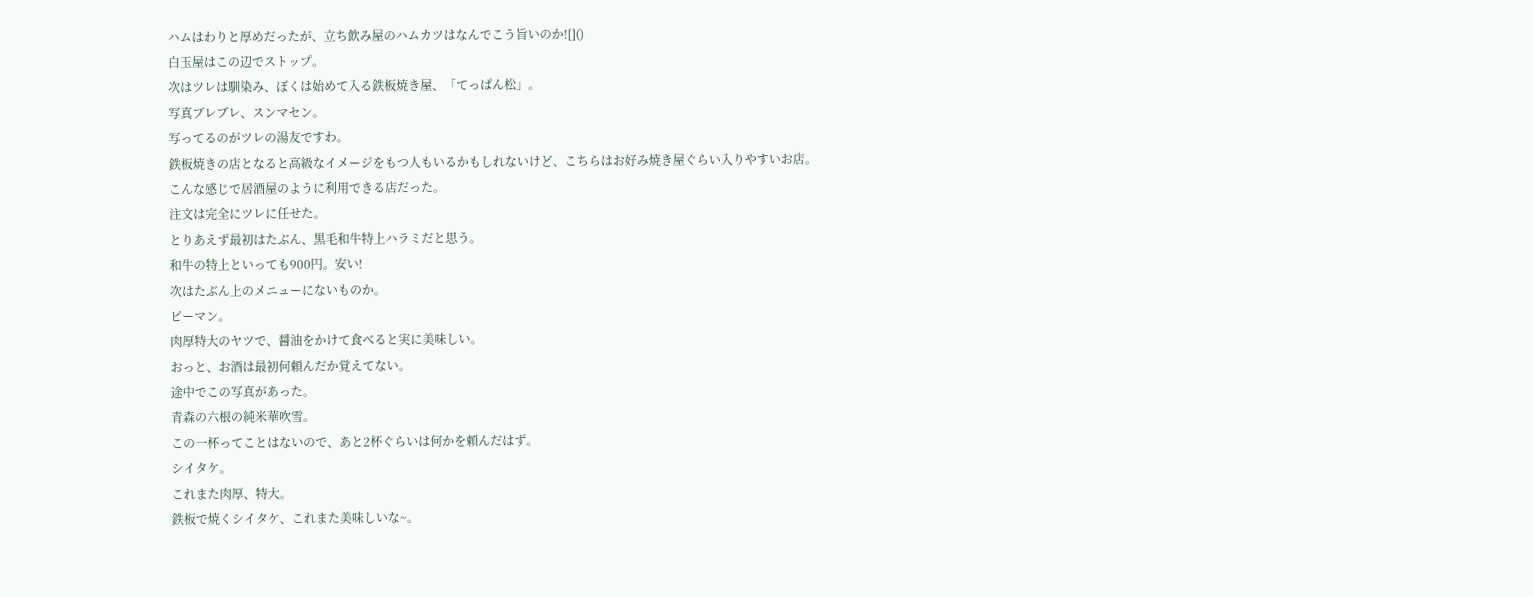ハムはわりと厚めだったが、立ち飲み屋のハムカツはなんでこう旨いのか![]()
白玉屋はこの辺でストップ。
次はツレは馴染み、ぼくは始めて入る鉄板焼き屋、「てっぱん松」。
写真ブレブレ、スンマセン。
写ってるのがツレの湯友ですわ。
鉄板焼きの店となると高級なイメージをもつ人もいるかもしれないけど、こちらはお好み焼き屋ぐらい入りやすいお店。
こんな感じで居酒屋のように利用できる店だった。
注文は完全にツレに任せた。
とりあえず最初はたぶん、黒毛和牛特上ハラミだと思う。
和牛の特上といっても900円。安い!
次はたぶん上のメニューにないものか。
ピーマン。
肉厚特大のヤツで、醤油をかけて食べると実に美味しい。
おっと、お酒は最初何頼んだか覚えてない。
途中でこの写真があった。
青森の六根の純米華吹雪。
この一杯ってことはないので、あと2杯ぐらいは何かを頼んだはず。
シイタケ。
これまた肉厚、特大。
鉄板で焼くシイタケ、これまた美味しいな~。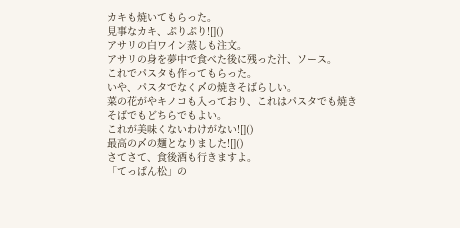カキも焼いてもらった。
見事なカキ、ぷりぷり![]()
アサリの白ワイン蒸しも注文。
アサリの身を夢中で食べた後に残った汁、ソース。
これでパスタも作ってもらった。
いや、パスタでなく〆の焼きそばらしい。
菜の花がやキノコも入っており、これはパスタでも焼きそばでもどちらでもよい。
これが美味くないわけがない![]()
最高の〆の麺となりました![]()
さてさて、食後酒も行きますよ。
「てっぱん松」の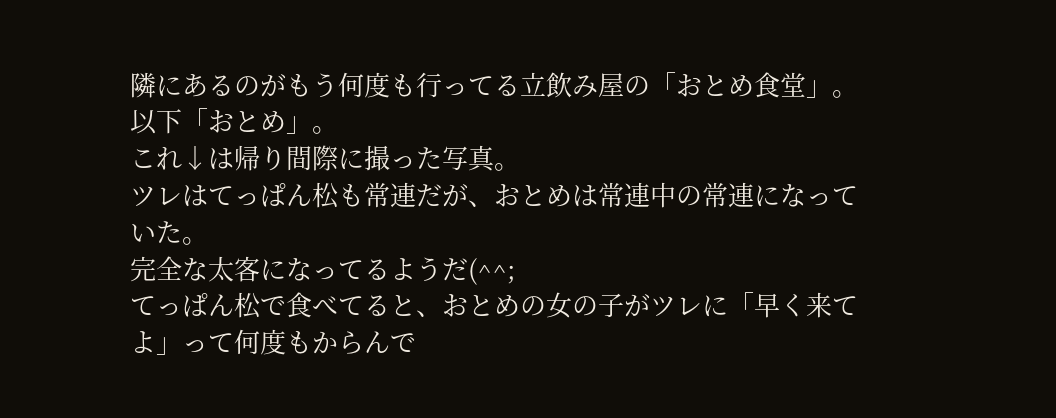隣にあるのがもう何度も行ってる立飲み屋の「おとめ食堂」。以下「おとめ」。
これ↓は帰り間際に撮った写真。
ツレはてっぱん松も常連だが、おとめは常連中の常連になっていた。
完全な太客になってるようだ(^^;
てっぱん松で食べてると、おとめの女の子がツレに「早く来てよ」って何度もからんで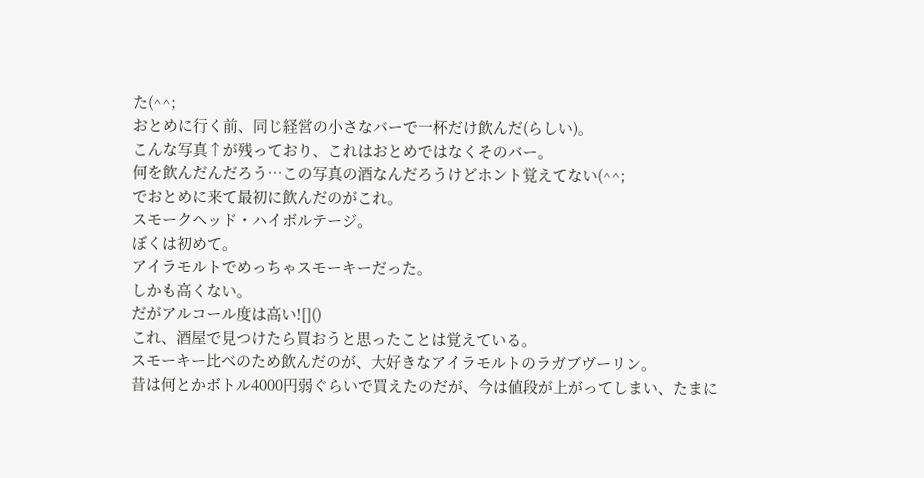た(^^;
おとめに行く前、同じ経営の小さなバーで一杯だけ飲んだ(らしい)。
こんな写真↑が残っており、これはおとめではなくそのバー。
何を飲んだんだろう…この写真の酒なんだろうけどホント覚えてない(^^;
でおとめに来て最初に飲んだのがこれ。
スモークヘッド・ハイボルテージ。
ぼくは初めて。
アイラモルトでめっちゃスモーキーだった。
しかも高くない。
だがアルコール度は高い![]()
これ、酒屋で見つけたら買おうと思ったことは覚えている。
スモーキー比べのため飲んだのが、大好きなアイラモルトのラガブヴーリン。
昔は何とかボトル4000円弱ぐらいで買えたのだが、今は値段が上がってしまい、たまに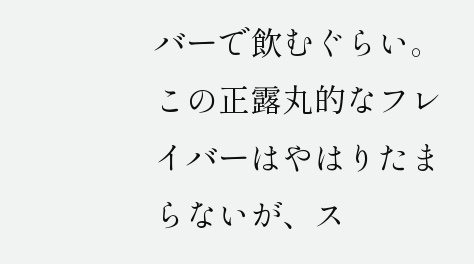バーで飲むぐらい。
この正露丸的なフレイバーはやはりたまらないが、ス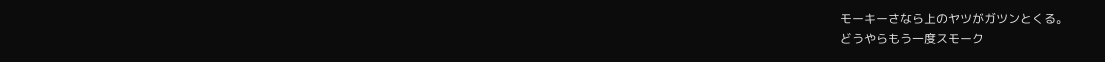モーキーさなら上のヤツがガツンとくる。
どうやらもう一度スモーク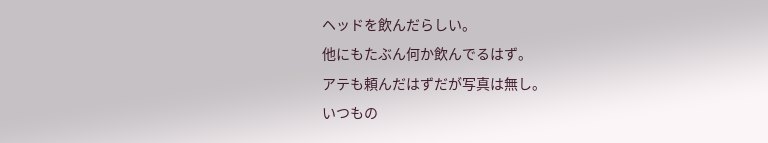ヘッドを飲んだらしい。
他にもたぶん何か飲んでるはず。
アテも頼んだはずだが写真は無し。
いつもの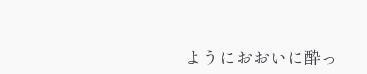ようにおおいに酔っ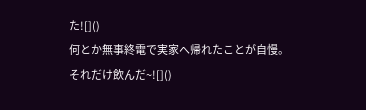た![]()
何とか無事終電で実家へ帰れたことが自慢。
それだけ飲んだ~![]()